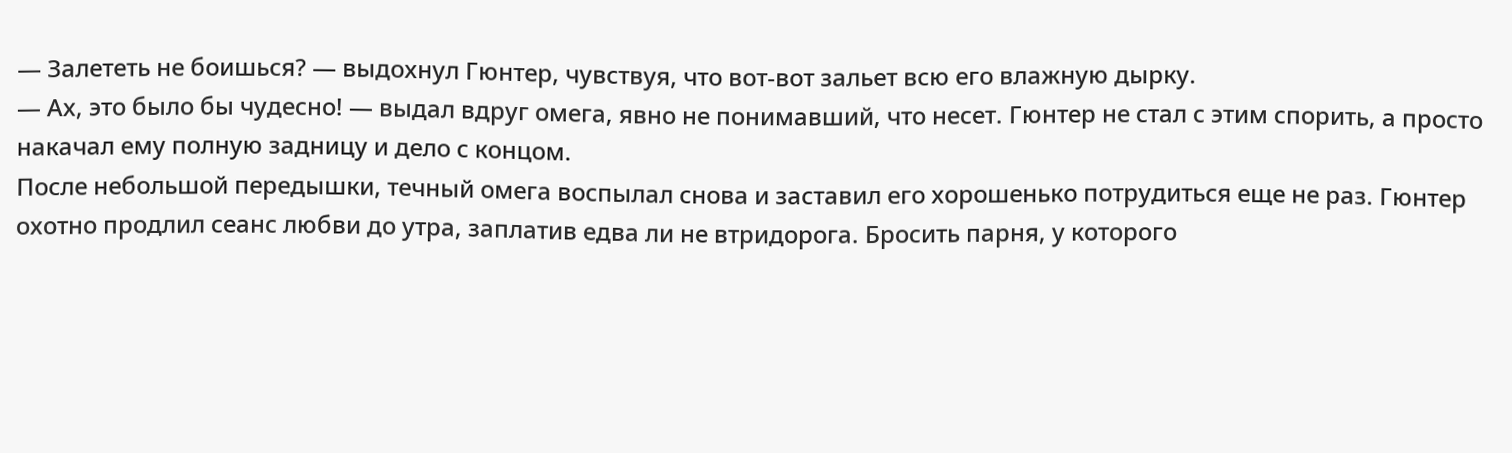— Залететь не боишься? — выдохнул Гюнтер, чувствуя, что вот-вот зальет всю его влажную дырку.
— Ах, это было бы чудесно! — выдал вдруг омега, явно не понимавший, что несет. Гюнтер не стал с этим спорить, а просто накачал ему полную задницу и дело с концом.
После небольшой передышки, течный омега воспылал снова и заставил его хорошенько потрудиться еще не раз. Гюнтер охотно продлил сеанс любви до утра, заплатив едва ли не втридорога. Бросить парня, у которого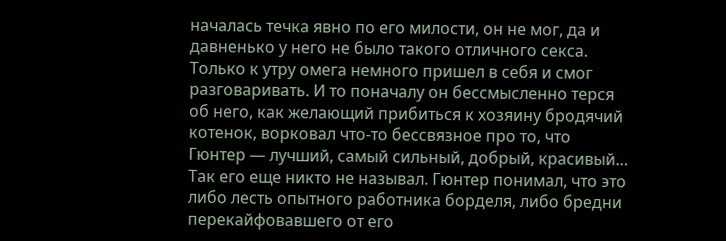началась течка явно по его милости, он не мог, да и давненько у него не было такого отличного секса.
Только к утру омега немного пришел в себя и смог разговаривать. И то поначалу он бессмысленно терся об него, как желающий прибиться к хозяину бродячий котенок, ворковал что-то бессвязное про то, что Гюнтер — лучший, самый сильный, добрый, красивый… Так его еще никто не называл. Гюнтер понимал, что это либо лесть опытного работника борделя, либо бредни перекайфовавшего от его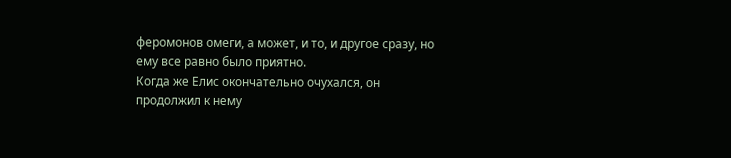феромонов омеги, а может, и то, и другое сразу, но ему все равно было приятно.
Когда же Елис окончательно очухался, он продолжил к нему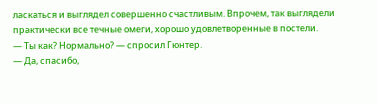ласкаться и выглядел совершенно счастливым. Впрочем, так выглядели практически все течные омеги, хорошо удовлетворенные в постели.
— Ты как? Нормально? — спросил Гюнтер.
— Да, спасибо,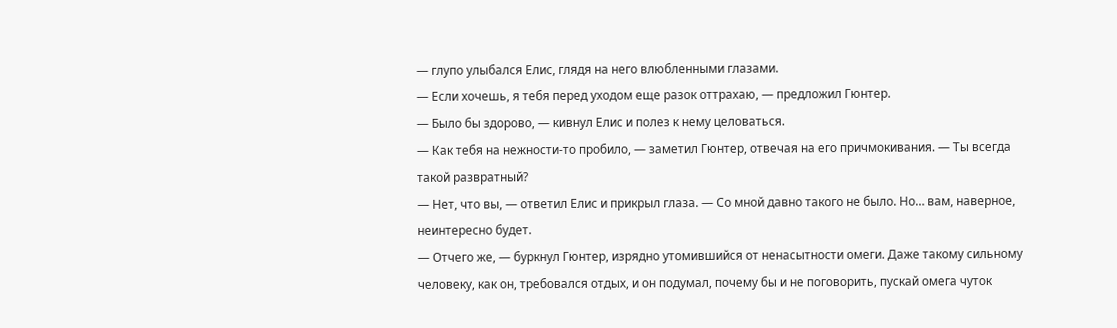— глупо улыбался Елис, глядя на него влюбленными глазами.
— Если хочешь, я тебя перед уходом еще разок оттрахаю, — предложил Гюнтер.
— Было бы здорово, — кивнул Елис и полез к нему целоваться.
— Как тебя на нежности-то пробило, — заметил Гюнтер, отвечая на его причмокивания. — Ты всегда такой развратный?
— Нет, что вы, — ответил Елис и прикрыл глаза. — Со мной давно такого не было. Но… вам, наверное, неинтересно будет.
— Отчего же, — буркнул Гюнтер, изрядно утомившийся от ненасытности омеги. Даже такому сильному человеку, как он, требовался отдых, и он подумал, почему бы и не поговорить, пускай омега чуток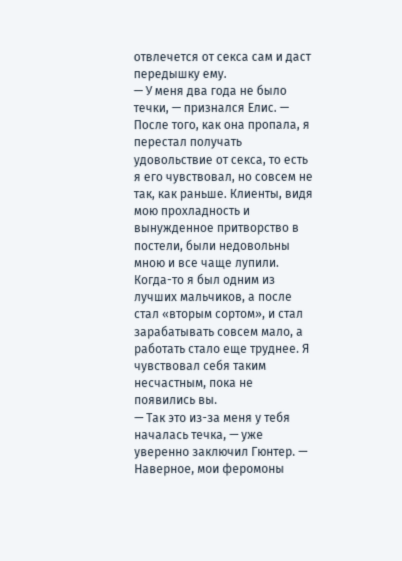отвлечется от секса сам и даст передышку ему.
— У меня два года не было течки, — признался Елис. — После того, как она пропала, я перестал получать удовольствие от секса, то есть я его чувствовал, но совсем не так, как раньше. Клиенты, видя мою прохладность и вынужденное притворство в постели, были недовольны мною и все чаще лупили. Когда-то я был одним из лучших мальчиков, а после стал «вторым сортом», и стал зарабатывать совсем мало, а работать стало еще труднее. Я чувствовал себя таким несчастным, пока не появились вы.
— Так это из-за меня у тебя началась течка, — уже уверенно заключил Гюнтер. — Наверное, мои феромоны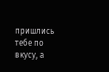пришлись тебе по вкусу, а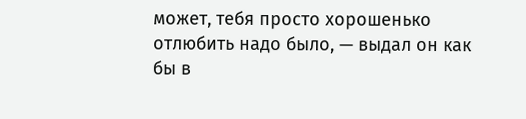может, тебя просто хорошенько отлюбить надо было, — выдал он как бы в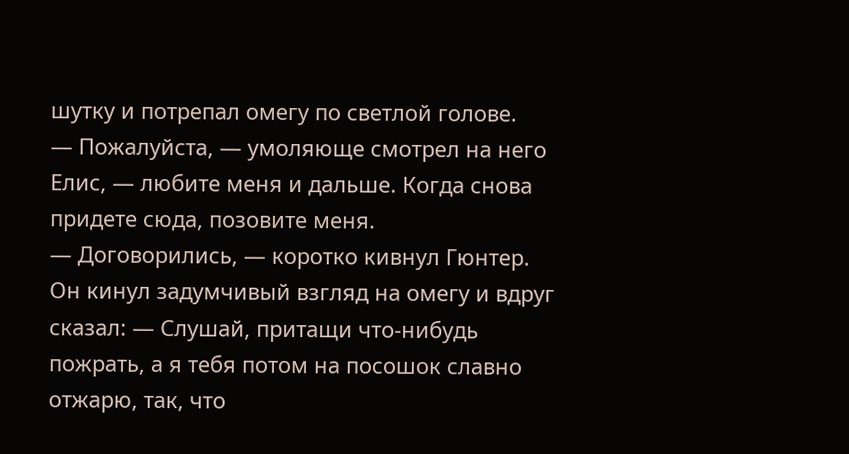шутку и потрепал омегу по светлой голове.
— Пожалуйста, — умоляюще смотрел на него Елис, — любите меня и дальше. Когда снова придете сюда, позовите меня.
— Договорились, — коротко кивнул Гюнтер. Он кинул задумчивый взгляд на омегу и вдруг сказал: — Слушай, притащи что-нибудь пожрать, а я тебя потом на посошок славно отжарю, так, что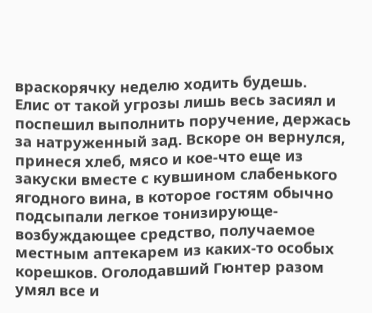враскорячку неделю ходить будешь.
Елис от такой угрозы лишь весь засиял и поспешил выполнить поручение, держась за натруженный зад. Вскоре он вернулся, принеся хлеб, мясо и кое-что еще из закуски вместе с кувшином слабенького ягодного вина, в которое гостям обычно подсыпали легкое тонизирующе-возбуждающее средство, получаемое местным аптекарем из каких-то особых корешков. Оголодавший Гюнтер разом умял все и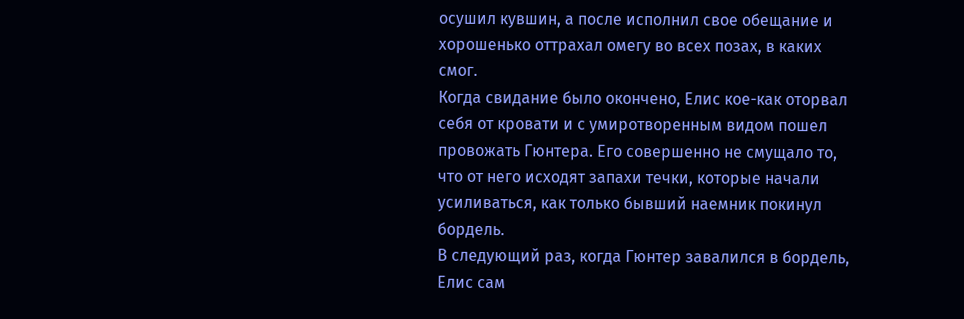осушил кувшин, а после исполнил свое обещание и хорошенько оттрахал омегу во всех позах, в каких смог.
Когда свидание было окончено, Елис кое-как оторвал себя от кровати и с умиротворенным видом пошел провожать Гюнтера. Его совершенно не смущало то, что от него исходят запахи течки, которые начали усиливаться, как только бывший наемник покинул бордель.
В следующий раз, когда Гюнтер завалился в бордель, Елис сам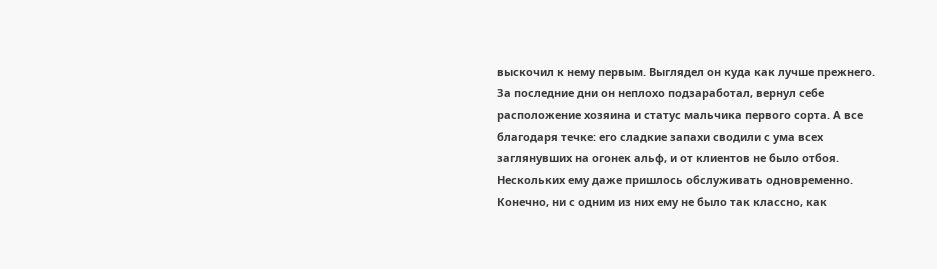выскочил к нему первым. Выглядел он куда как лучше прежнего. За последние дни он неплохо подзаработал, вернул себе расположение хозяина и статус мальчика первого сорта. А все благодаря течке: его сладкие запахи сводили с ума всех заглянувших на огонек альф, и от клиентов не было отбоя. Нескольких ему даже пришлось обслуживать одновременно. Конечно, ни с одним из них ему не было так классно, как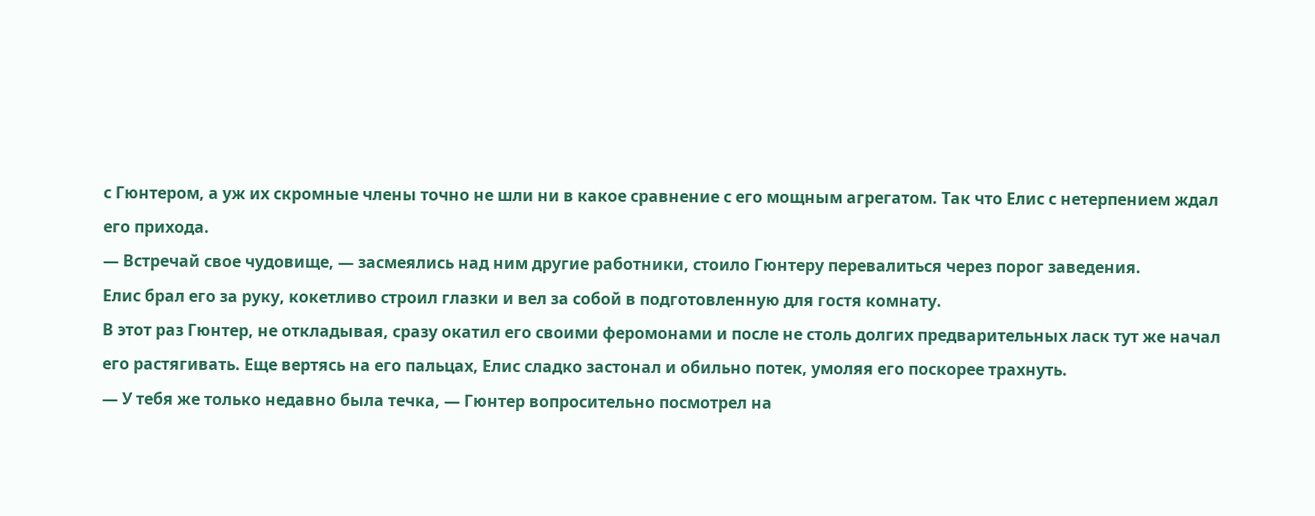с Гюнтером, а уж их скромные члены точно не шли ни в какое сравнение с его мощным агрегатом. Так что Елис с нетерпением ждал его прихода.
— Встречай свое чудовище, — засмеялись над ним другие работники, стоило Гюнтеру перевалиться через порог заведения.
Елис брал его за руку, кокетливо строил глазки и вел за собой в подготовленную для гостя комнату.
В этот раз Гюнтер, не откладывая, сразу окатил его своими феромонами и после не столь долгих предварительных ласк тут же начал его растягивать. Еще вертясь на его пальцах, Елис сладко застонал и обильно потек, умоляя его поскорее трахнуть.
— У тебя же только недавно была течка, — Гюнтер вопросительно посмотрел на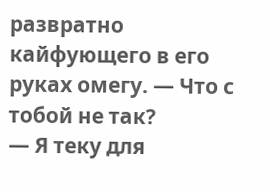развратно кайфующего в его руках омегу. — Что с тобой не так?
— Я теку для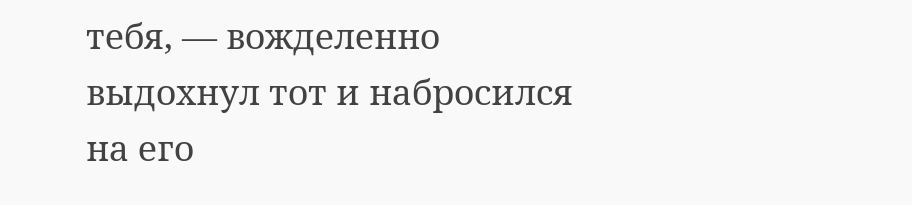тебя, — вожделенно выдохнул тот и набросился на его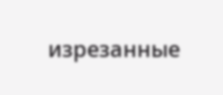изрезанные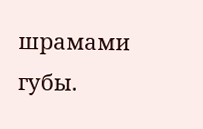шрамами губы.